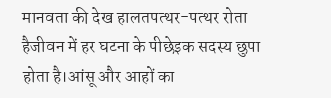मानवता की देख हालतपत्थर-पत्थर रोता हैजीवन में हर घटना के पीछेइक सदस्य छुपा होता है।आंसू और आहों का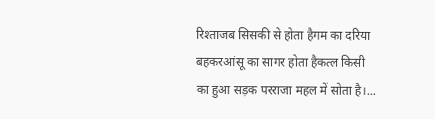रिश्ताजब सिसकी से होता हैगम का दरिया बहकरआंसू का सागर होता हैकत्ल किसी का हुआ सड़क परराजा महल में सोता है।...